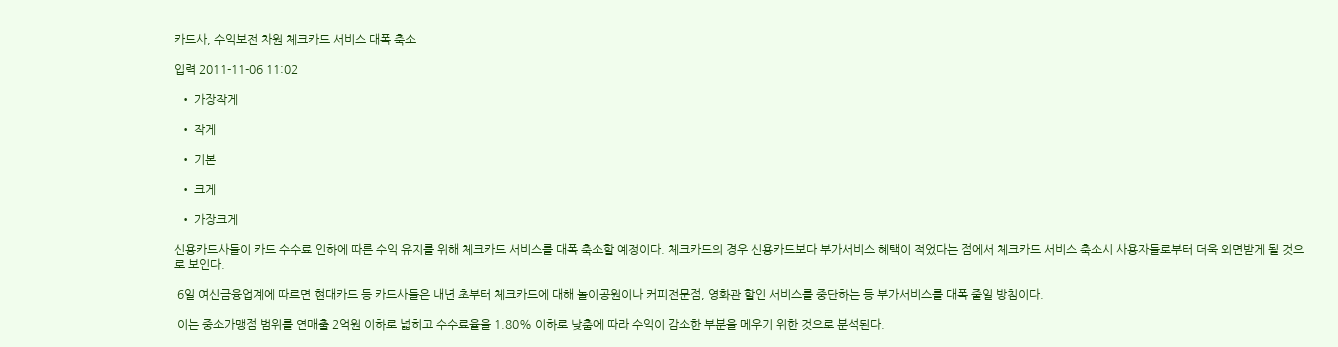카드사, 수익보전 차원 체크카드 서비스 대폭 축소

입력 2011-11-06 11:02

  • 가장작게

  • 작게

  • 기본

  • 크게

  • 가장크게

신용카드사들이 카드 수수료 인하에 따른 수익 유지를 위해 체크카드 서비스를 대폭 축소할 예정이다. 체크카드의 경우 신용카드보다 부가서비스 혜택이 적었다는 점에서 체크카드 서비스 축소시 사용자들로부터 더욱 외면받게 될 것으로 보인다.

 6일 여신금융업계에 따르면 현대카드 등 카드사들은 내년 초부터 체크카드에 대해 놀이공원이나 커피전문점, 영화관 할인 서비스를 중단하는 등 부가서비스를 대폭 줄일 방침이다.

 이는 중소가맹점 범위를 연매출 2억원 이하로 넓히고 수수료율을 1.80% 이하로 낮춤에 따라 수익이 감소한 부분을 메우기 위한 것으로 분석된다.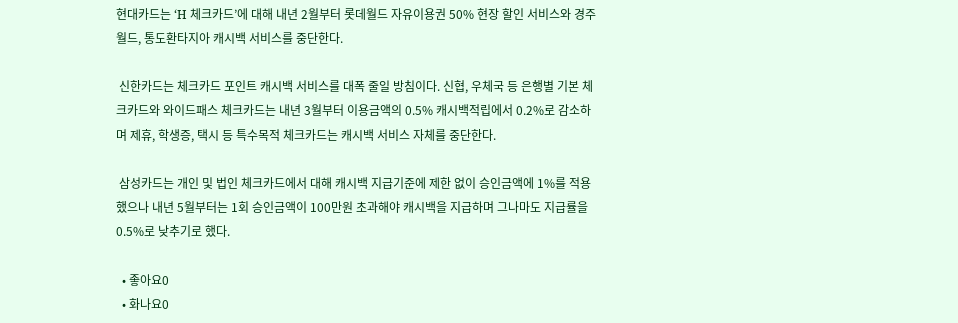현대카드는 ‘H 체크카드’에 대해 내년 2월부터 롯데월드 자유이용권 50% 현장 할인 서비스와 경주월드, 통도환타지아 캐시백 서비스를 중단한다.

 신한카드는 체크카드 포인트 캐시백 서비스를 대폭 줄일 방침이다. 신협, 우체국 등 은행별 기본 체크카드와 와이드패스 체크카드는 내년 3월부터 이용금액의 0.5% 캐시백적립에서 0.2%로 감소하며 제휴, 학생증, 택시 등 특수목적 체크카드는 캐시백 서비스 자체를 중단한다.

 삼성카드는 개인 및 법인 체크카드에서 대해 캐시백 지급기준에 제한 없이 승인금액에 1%를 적용했으나 내년 5월부터는 1회 승인금액이 100만원 초과해야 캐시백을 지급하며 그나마도 지급률을 0.5%로 낮추기로 했다.

  • 좋아요0
  • 화나요0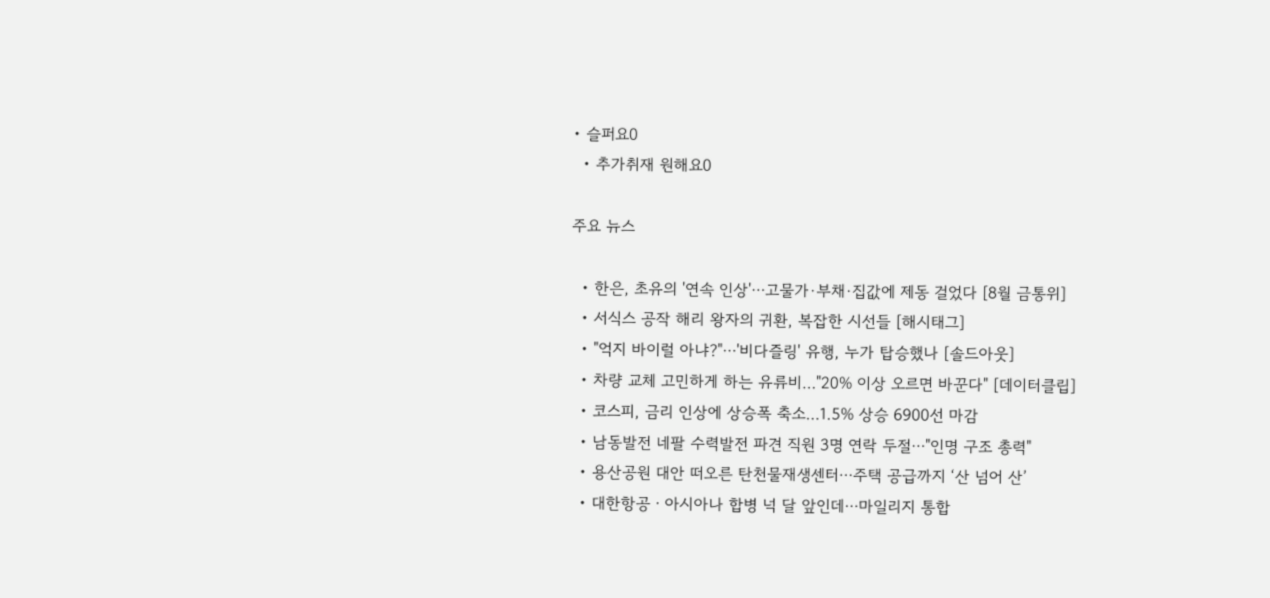• 슬퍼요0
  • 추가취재 원해요0

주요 뉴스

  • 한은, 초유의 '연속 인상'⋯고물가·부채·집값에 제동 걸었다 [8월 금통위]
  • 서식스 공작 해리 왕자의 귀환, 복잡한 시선들 [해시태그]
  • "억지 바이럴 아냐?"⋯'비다즐링' 유행, 누가 탑승했나 [솔드아웃]
  • 차량 교체 고민하게 하는 유류비…"20% 이상 오르면 바꾼다" [데이터클립]
  • 코스피, 금리 인상에 상승폭 축소…1.5% 상승 6900선 마감
  • 남동발전 네팔 수력발전 파견 직원 3명 연락 두절⋯"인명 구조 총력"
  • 용산공원 대안 떠오른 탄천물재생센터⋯주택 공급까지 ‘산 넘어 산’
  • 대한항공ㆍ아시아나 합병 넉 달 앞인데⋯마일리지 통합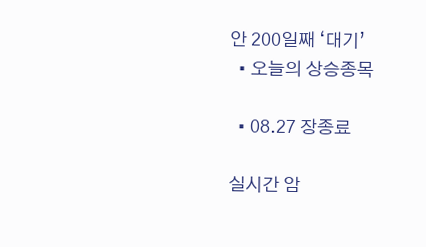안 200일째 ‘대기’
  • 오늘의 상승종목

  • 08.27 장종료

실시간 암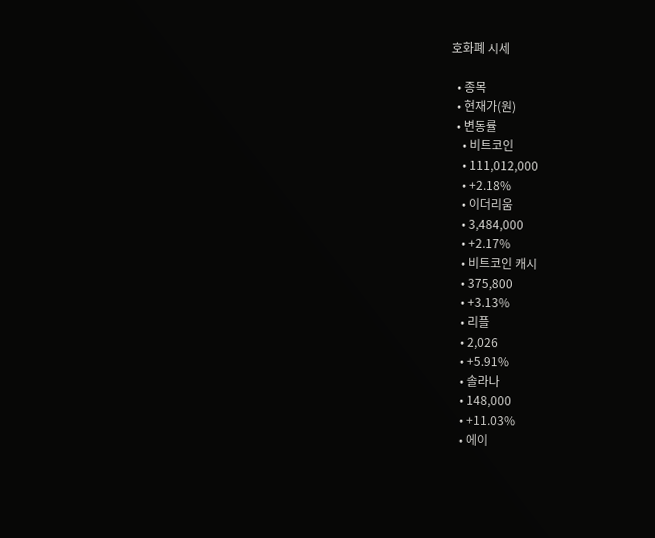호화폐 시세

  • 종목
  • 현재가(원)
  • 변동률
    • 비트코인
    • 111,012,000
    • +2.18%
    • 이더리움
    • 3,484,000
    • +2.17%
    • 비트코인 캐시
    • 375,800
    • +3.13%
    • 리플
    • 2,026
    • +5.91%
    • 솔라나
    • 148,000
    • +11.03%
    • 에이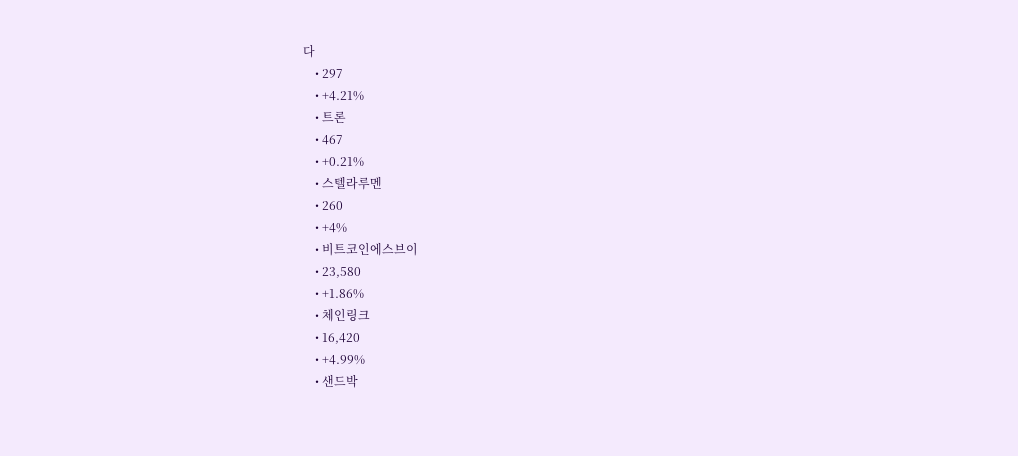다
    • 297
    • +4.21%
    • 트론
    • 467
    • +0.21%
    • 스텔라루멘
    • 260
    • +4%
    • 비트코인에스브이
    • 23,580
    • +1.86%
    • 체인링크
    • 16,420
    • +4.99%
    • 샌드박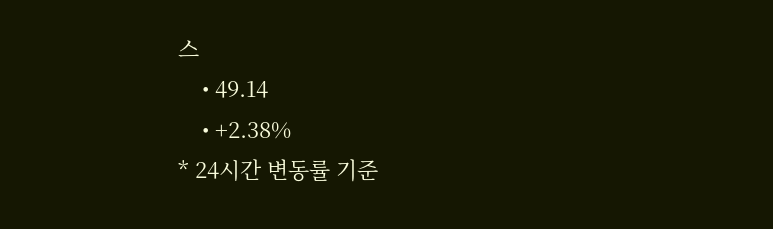스
    • 49.14
    • +2.38%
* 24시간 변동률 기준